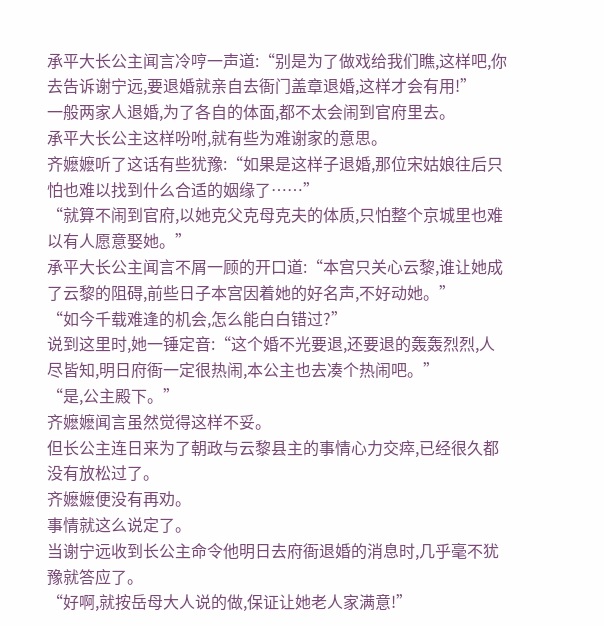承平大长公主闻言冷哼一声道:“别是为了做戏给我们瞧,这样吧,你去告诉谢宁远,要退婚就亲自去衙门盖章退婚,这样才会有用!”
一般两家人退婚,为了各自的体面,都不太会闹到官府里去。
承平大长公主这样吩咐,就有些为难谢家的意思。
齐嬷嬷听了这话有些犹豫:“如果是这样子退婚,那位宋姑娘往后只怕也难以找到什么合适的姻缘了……”
“就算不闹到官府,以她克父克母克夫的体质,只怕整个京城里也难以有人愿意娶她。”
承平大长公主闻言不屑一顾的开口道:“本宫只关心云黎,谁让她成了云黎的阻碍,前些日子本宫因着她的好名声,不好动她。”
“如今千载难逢的机会,怎么能白白错过?”
说到这里时,她一锤定音:“这个婚不光要退,还要退的轰轰烈烈,人尽皆知,明日府衙一定很热闹,本公主也去凑个热闹吧。”
“是,公主殿下。”
齐嬷嬷闻言虽然觉得这样不妥。
但长公主连日来为了朝政与云黎县主的事情心力交瘁,已经很久都没有放松过了。
齐嬷嬷便没有再劝。
事情就这么说定了。
当谢宁远收到长公主命令他明日去府衙退婚的消息时,几乎毫不犹豫就答应了。
“好啊,就按岳母大人说的做,保证让她老人家满意!”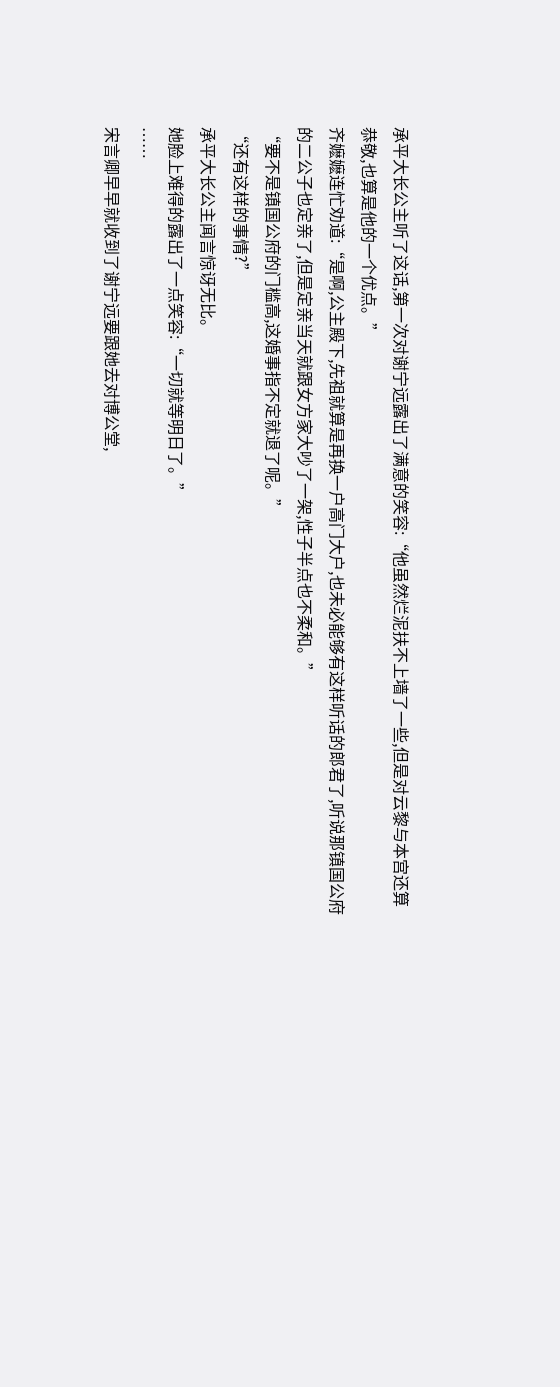承平大长公主听了这话,第一次对谢宁远露出了满意的笑容:“他虽然烂泥扶不上墙了一些,但是对云黎与本宫还算恭敬,也算是他的一个优点。”
齐嬷嬷连忙劝道:“是啊,公主殿下,先祖就算是再换一户高门大户,也未必能够有这样听话的郎君了,听说那镇国公府的二公子也定亲了,但是定亲当天就跟女方家大吵了一架,性子半点也不柔和。”
“要不是镇国公府的门槛高,这婚事指不定就退了呢。”
“还有这样的事情?”
承平大长公主闻言惊讶无比。
她脸上难得的露出了一点笑容:“一切就等明日了。”
……
宋言卿早早就收到了谢宁远要跟她去对博公堂,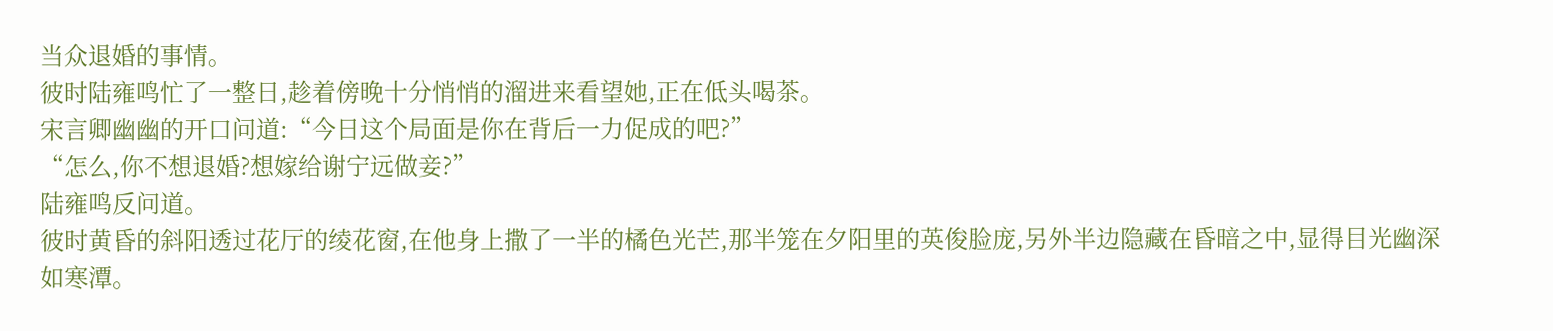当众退婚的事情。
彼时陆雍鸣忙了一整日,趁着傍晚十分悄悄的溜进来看望她,正在低头喝茶。
宋言卿幽幽的开口问道:“今日这个局面是你在背后一力促成的吧?”
“怎么,你不想退婚?想嫁给谢宁远做妾?”
陆雍鸣反问道。
彼时黄昏的斜阳透过花厅的绫花窗,在他身上撒了一半的橘色光芒,那半笼在夕阳里的英俊脸庞,另外半边隐藏在昏暗之中,显得目光幽深如寒潭。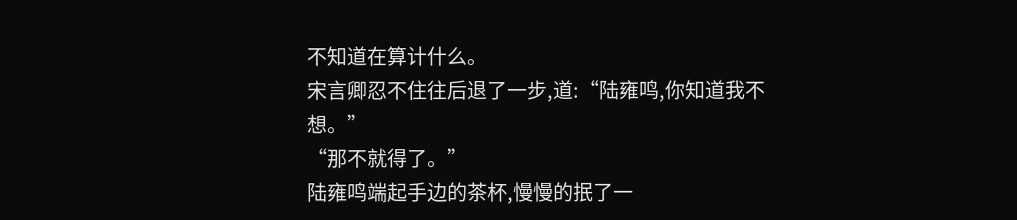不知道在算计什么。
宋言卿忍不住往后退了一步,道:“陆雍鸣,你知道我不想。”
“那不就得了。”
陆雍鸣端起手边的茶杯,慢慢的抿了一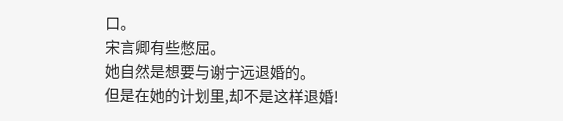口。
宋言卿有些憋屈。
她自然是想要与谢宁远退婚的。
但是在她的计划里,却不是这样退婚!